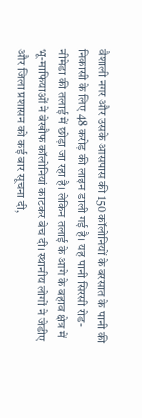वैशाली नगर और उसके आसपास की 150 कॉलोनियों के बरसात के पानी की निकासी के लिए 48 करोड़ की लाइन डाली गई है। यह पानी सिरसी रोड-नीमेडा की तलाई में छोड़ा जा रहा है। लेकिन तलाई के आगे के बहाव क्षेत्र में भू-माफियाओं ने बेखौफ कॉलोनियां काटकर बेच दी। स्थानीय लोगों ने जेडीए और जिला प्रशासन को कई बार सूचना दी,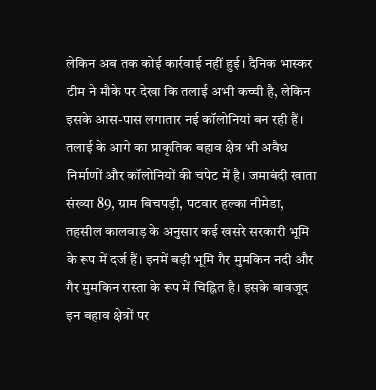लेकिन अब तक कोई कार्रवाई नहीं हुई। दैनिक भास्कर टीम ने मौके पर देखा कि तलाई अभी कच्ची है, लेकिन इसके आस-पास लगातार नई कॉलोनियां बन रही हैं। तलाई के आगे का प्राकृतिक बहाव क्षेत्र भी अवैध निर्माणों और कॉलोनियों की चपेट में है। जमाबंदी खाता संख्या 89, ग्राम बिचपड़ी, पटवार हल्का नीमेडा, तहसील कालवाड़ के अनुसार कई खसरे सरकारी भूमि के रूप में दर्ज हैं। इनमें बड़ी भूमि गैर मुमकिन नदी और गैर मुमकिन रास्ता के रूप में चिह्नित है। इसके बावजूद इन बहाव क्षेत्रों पर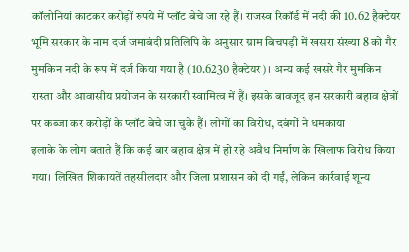कॉलोनियां काटकर करोड़ों रुपये में प्लॉट बेचे जा रहे हैं। राजस्व रिकॉर्ड में नदी की 10.62 हैक्टेयर भूमि सरकार के नाम दर्ज जमाबंदी प्रतिलिपि के अनुसार ग्राम बिचपड़ी में खसरा संख्या 8 को गैर मुमकिन नदी के रूप में दर्ज किया गया है (10.6230 हैक्टेयर)। अन्य कई खसरे गैर मुमकिन रास्ता और आवासीय प्रयोजन के सरकारी स्वामित्व में हैं। इसके बावजूद इन सरकारी बहाव क्षेत्रों पर कब्जा कर करोड़ों के प्लॉट बेचे जा चुके हैं। लोगों का विरोध, दबंगों ने धमकाया
इलाके के लोग बताते हैं कि कई बार बहाव क्षेत्र में हो रहे अवैध निर्माण के खिलाफ विरोध किया गया। लिखित शिकायतें तहसीलदार और जिला प्रशासन को दी गईं, लेकिन कार्रवाई शून्य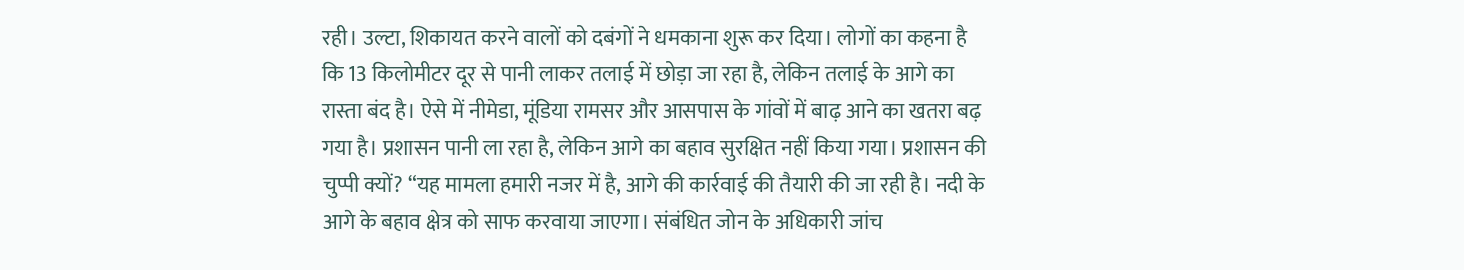रही। उल्टा, शिकायत करने वालों को दबंगों ने धमकाना शुरू कर दिया। लोगों का कहना है कि 13 किलोमीटर दूर से पानी लाकर तलाई में छोड़ा जा रहा है, लेकिन तलाई के आगे का रास्ता बंद है। ऐसे में नीमेडा, मूंडिया रामसर और आसपास के गांवों में बाढ़ आने का खतरा बढ़ गया है। प्रशासन पानी ला रहा है, लेकिन आगे का बहाव सुरक्षित नहीं किया गया। प्रशासन की चुप्पी क्यों? “यह मामला हमारी नजर में है, आगे की कार्रवाई की तैयारी की जा रही है। नदी के आगे के बहाव क्षेत्र को साफ करवाया जाएगा। संबंधित जोन के अधिकारी जांच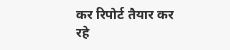कर रिपोर्ट तैयार कर रहे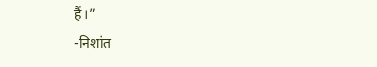हैं।”
-निशांत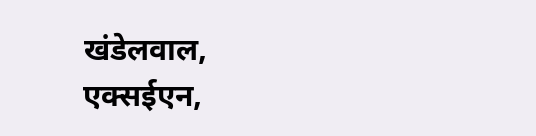खंडेलवाल, एक्सईएन,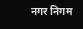नगर निगम